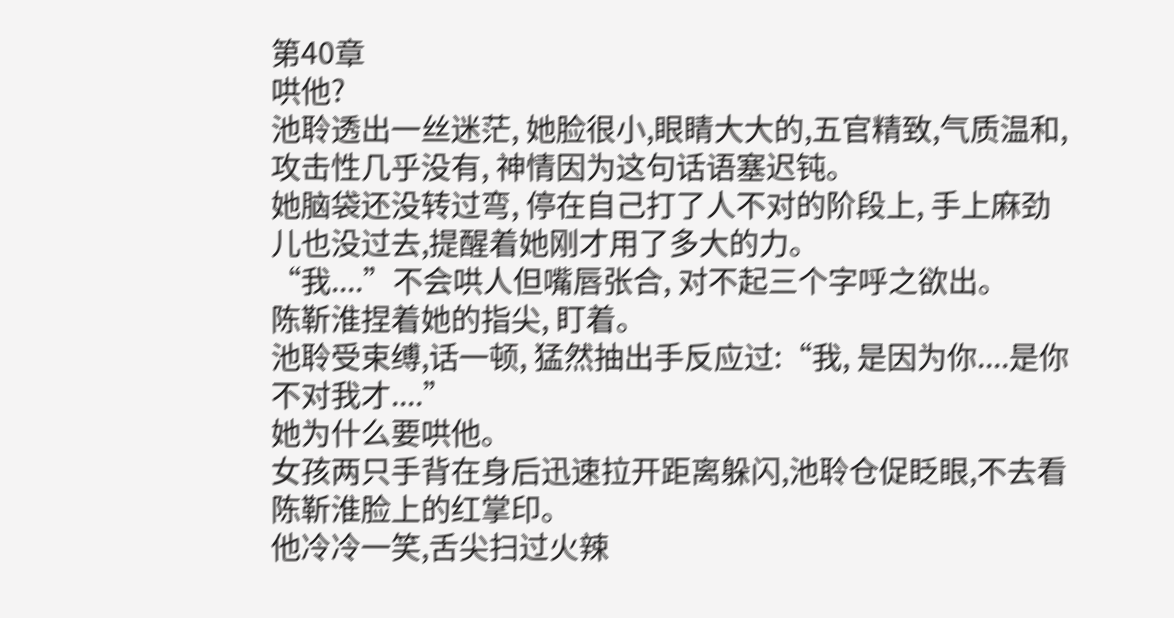第40章
哄他?
池聆透出一丝迷茫, 她脸很小,眼睛大大的,五官精致,气质温和, 攻击性几乎没有, 神情因为这句话语塞迟钝。
她脑袋还没转过弯, 停在自己打了人不对的阶段上, 手上麻劲儿也没过去,提醒着她刚才用了多大的力。
“我....”不会哄人但嘴唇张合, 对不起三个字呼之欲出。
陈靳淮捏着她的指尖, 盯着。
池聆受束缚,话一顿, 猛然抽出手反应过:“我, 是因为你....是你不对我才....”
她为什么要哄他。
女孩两只手背在身后迅速拉开距离躲闪,池聆仓促眨眼,不去看陈靳淮脸上的红掌印。
他冷冷一笑,舌尖扫过火辣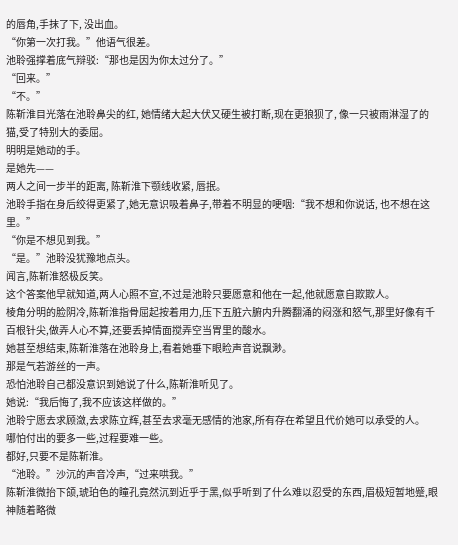的唇角,手抹了下, 没出血。
“你第一次打我。”他语气很差。
池聆强撑着底气辩驳:“那也是因为你太过分了。”
“回来。”
“不。”
陈靳淮目光落在池聆鼻尖的红, 她情绪大起大伏又硬生被打断,现在更狼狈了, 像一只被雨淋湿了的猫,受了特别大的委屈。
明明是她动的手。
是她先——
两人之间一步半的距离, 陈靳淮下颚线收紧, 唇抿。
池聆手指在身后绞得更紧了,她无意识吸着鼻子,带着不明显的哽咽:“我不想和你说话, 也不想在这里。”
“你是不想见到我。”
“是。”池聆没犹豫地点头。
闻言,陈靳淮怒极反笑。
这个答案他早就知道,两人心照不宣,不过是池聆只要愿意和他在一起,他就愿意自欺欺人。
棱角分明的脸阴冷,陈靳淮指骨屈起按着用力,压下五脏六腑内升腾翻涌的闷涨和怒气,那里好像有千百根针尖,做弄人心不算,还要丢掉情面搅弄空当胃里的酸水。
她甚至想结束,陈靳淮落在池聆身上,看着她垂下眼睑声音说飘渺。
那是气若游丝的一声。
恐怕池聆自己都没意识到她说了什么,陈靳淮听见了。
她说:“我后悔了,我不应该这样做的。”
池聆宁愿去求顾潋,去求陈立辉,甚至去求毫无感情的池家,所有存在希望且代价她可以承受的人。
哪怕付出的要多一些,过程要难一些。
都好,只要不是陈靳淮。
“池聆。”沙沉的声音冷声,“过来哄我。”
陈靳淮微抬下颌,琥珀色的瞳孔竟然沉到近乎于黑,似乎听到了什么难以忍受的东西,眉极短暂地蹙,眼神随着略微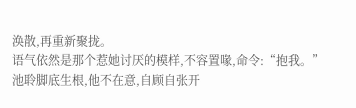涣散,再重新聚拢。
语气依然是那个惹她讨厌的模样,不容置喙,命令:“抱我。”
池聆脚底生根,他不在意,自顾自张开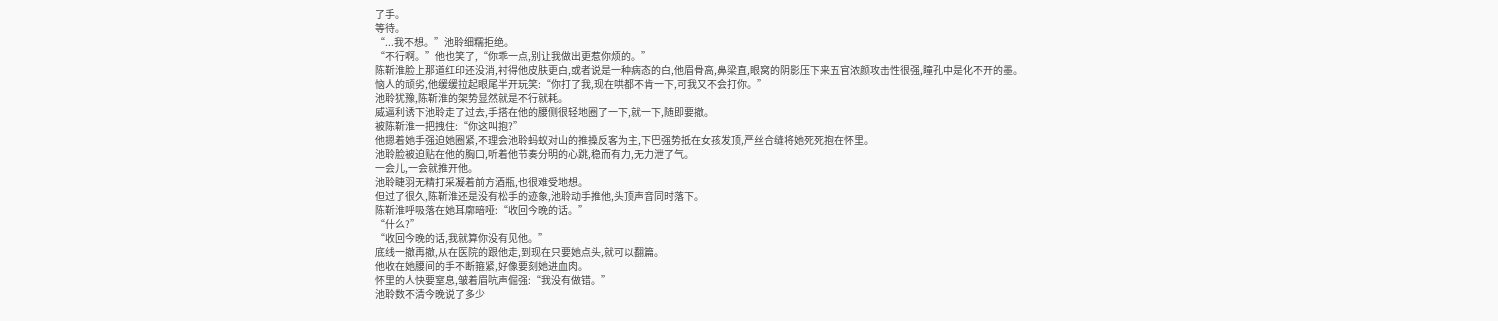了手。
等待。
“...我不想。”池聆细糯拒绝。
“不行啊。”他也笑了,“你乖一点,别让我做出更惹你烦的。”
陈靳淮脸上那道红印还没消,衬得他皮肤更白,或者说是一种病态的白,他眉骨高,鼻梁直,眼窝的阴影压下来五官浓颜攻击性很强,瞳孔中是化不开的墨。
恼人的顽劣,他缓缓拉起眼尾半开玩笑:“你打了我,现在哄都不肯一下,可我又不会打你。”
池聆犹豫,陈靳淮的架势显然就是不行就耗。
威逼利诱下池聆走了过去,手搭在他的腰侧很轻地圈了一下,就一下,随即要撤。
被陈靳淮一把拽住:“你这叫抱?”
他摁着她手强迫她圈紧,不理会池聆蚂蚁对山的推搡反客为主,下巴强势抵在女孩发顶,严丝合缝将她死死抱在怀里。
池聆脸被迫贴在他的胸口,听着他节奏分明的心跳,稳而有力,无力泄了气。
一会儿,一会就推开他。
池聆睫羽无精打采凝着前方酒瓶,也很难受地想。
但过了很久,陈靳淮还是没有松手的迹象,池聆动手推他,头顶声音同时落下。
陈靳淮呼吸落在她耳廓暗哑:“收回今晚的话。”
“什么?”
“收回今晚的话,我就算你没有见他。”
底线一撤再撤,从在医院的跟他走,到现在只要她点头,就可以翻篇。
他收在她腰间的手不断箍紧,好像要刻她进血肉。
怀里的人快要窒息,皱着眉吭声倔强:“我没有做错。”
池聆数不清今晚说了多少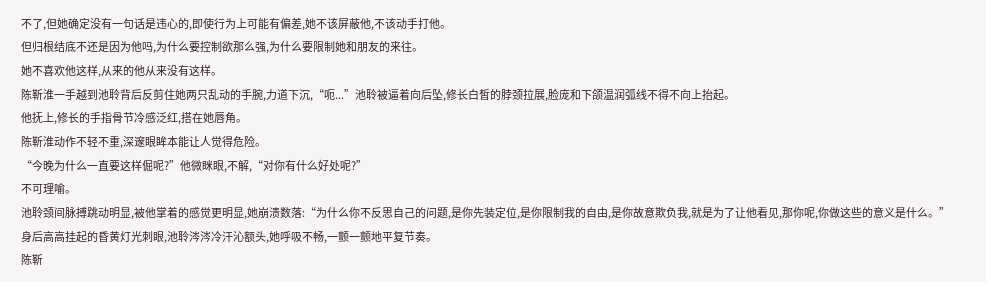不了,但她确定没有一句话是违心的,即使行为上可能有偏差,她不该屏蔽他,不该动手打他。
但归根结底不还是因为他吗,为什么要控制欲那么强,为什么要限制她和朋友的来往。
她不喜欢他这样,从来的他从来没有这样。
陈靳淮一手越到池聆背后反剪住她两只乱动的手腕,力道下沉,“呃...”池聆被逼着向后坠,修长白皙的脖颈拉展,脸庞和下颌温润弧线不得不向上抬起。
他抚上,修长的手指骨节冷感泛红,搭在她唇角。
陈靳淮动作不轻不重,深邃眼眸本能让人觉得危险。
“今晚为什么一直要这样倔呢?”他微眯眼,不解,“对你有什么好处呢?”
不可理喻。
池聆颈间脉搏跳动明显,被他掌着的感觉更明显,她崩溃数落:“为什么你不反思自己的问题,是你先装定位,是你限制我的自由,是你故意欺负我,就是为了让他看见,那你呢,你做这些的意义是什么。”
身后高高挂起的昏黄灯光刺眼,池聆涔涔冷汗沁额头,她呼吸不畅,一颤一颤地平复节奏。
陈靳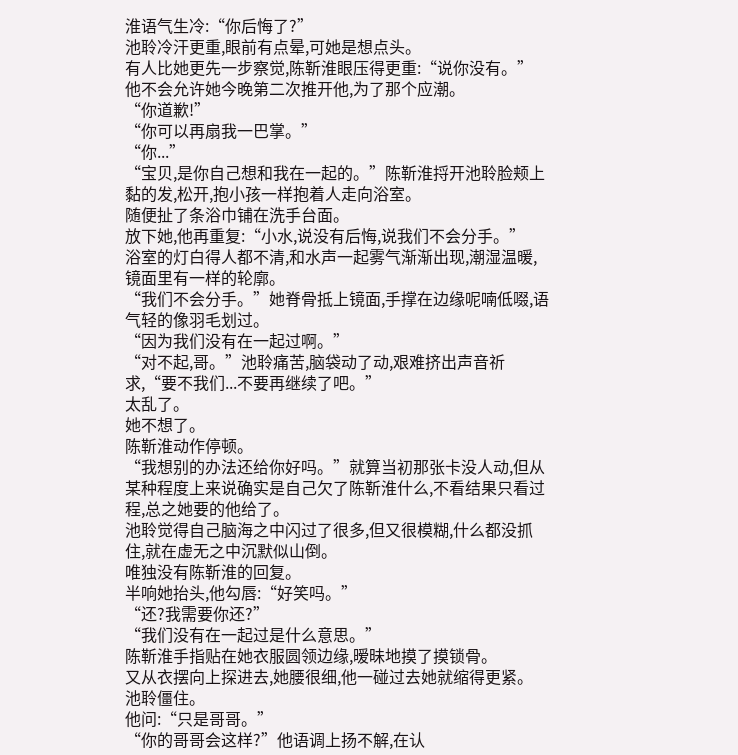淮语气生冷:“你后悔了?”
池聆冷汗更重,眼前有点晕,可她是想点头。
有人比她更先一步察觉,陈靳淮眼压得更重:“说你没有。”
他不会允许她今晚第二次推开他,为了那个应潮。
“你道歉!”
“你可以再扇我一巴掌。”
“你...”
“宝贝,是你自己想和我在一起的。”陈靳淮捋开池聆脸颊上黏的发,松开,抱小孩一样抱着人走向浴室。
随便扯了条浴巾铺在洗手台面。
放下她,他再重复:“小水,说没有后悔,说我们不会分手。”
浴室的灯白得人都不清,和水声一起雾气渐渐出现,潮湿温暖,镜面里有一样的轮廓。
“我们不会分手。”她脊骨抵上镜面,手撑在边缘呢喃低啜,语气轻的像羽毛划过。
“因为我们没有在一起过啊。”
“对不起,哥。”池聆痛苦,脑袋动了动,艰难挤出声音祈求,“要不我们...不要再继续了吧。”
太乱了。
她不想了。
陈靳淮动作停顿。
“我想别的办法还给你好吗。”就算当初那张卡没人动,但从某种程度上来说确实是自己欠了陈靳淮什么,不看结果只看过程,总之她要的他给了。
池聆觉得自己脑海之中闪过了很多,但又很模糊,什么都没抓住,就在虚无之中沉默似山倒。
唯独没有陈靳淮的回复。
半响她抬头,他勾唇:“好笑吗。”
“还?我需要你还?”
“我们没有在一起过是什么意思。”
陈靳淮手指贴在她衣服圆领边缘,暧昧地摸了摸锁骨。
又从衣摆向上探进去,她腰很细,他一碰过去她就缩得更紧。
池聆僵住。
他问:“只是哥哥。”
“你的哥哥会这样?”他语调上扬不解,在认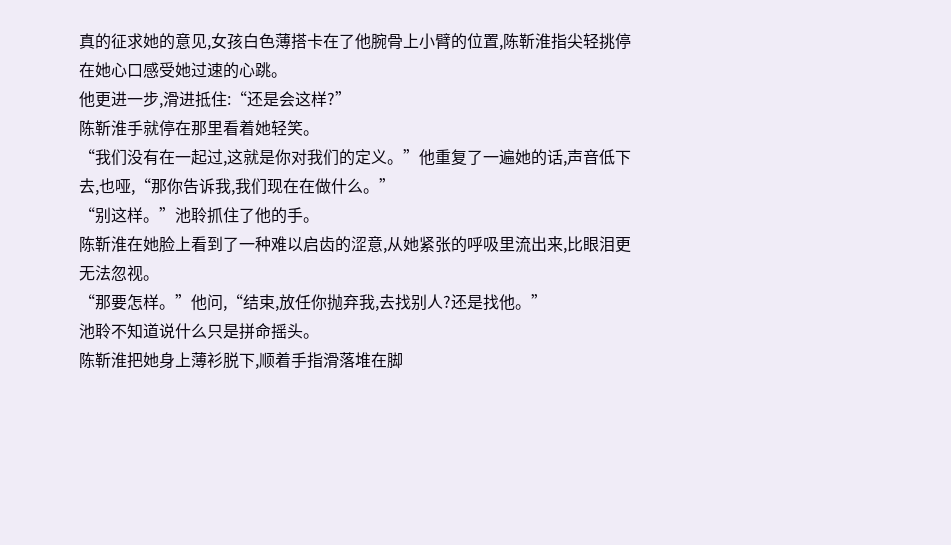真的征求她的意见,女孩白色薄搭卡在了他腕骨上小臂的位置,陈靳淮指尖轻挑停在她心口感受她过速的心跳。
他更进一步,滑进抵住:“还是会这样?”
陈靳淮手就停在那里看着她轻笑。
“我们没有在一起过,这就是你对我们的定义。”他重复了一遍她的话,声音低下去,也哑,“那你告诉我,我们现在在做什么。”
“别这样。”池聆抓住了他的手。
陈靳淮在她脸上看到了一种难以启齿的涩意,从她紧张的呼吸里流出来,比眼泪更无法忽视。
“那要怎样。”他问,“结束,放任你抛弃我,去找别人?还是找他。”
池聆不知道说什么只是拼命摇头。
陈靳淮把她身上薄衫脱下,顺着手指滑落堆在脚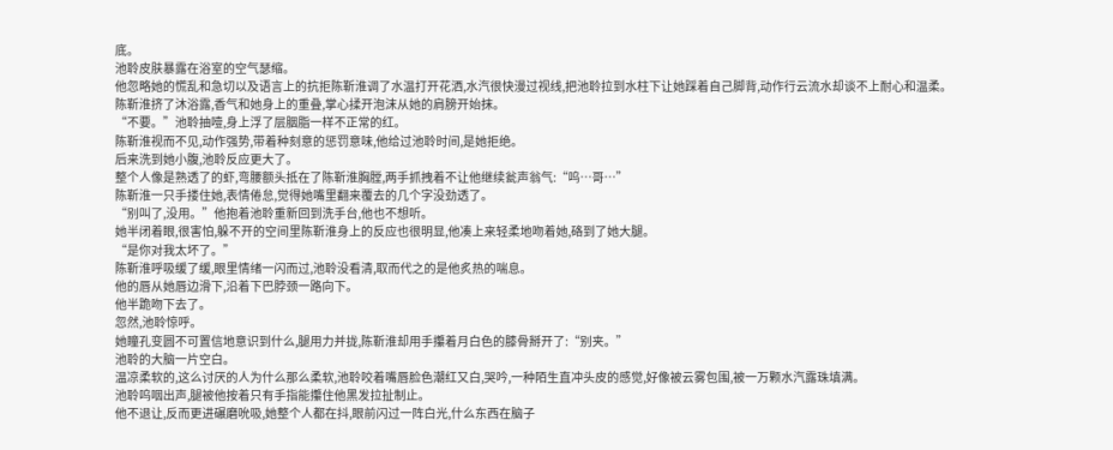底。
池聆皮肤暴露在浴室的空气瑟缩。
他忽略她的慌乱和急切以及语言上的抗拒陈靳淮调了水温打开花洒,水汽很快漫过视线,把池聆拉到水柱下让她踩着自己脚背,动作行云流水却谈不上耐心和温柔。
陈靳淮挤了沐浴露,香气和她身上的重叠,掌心揉开泡沫从她的肩膀开始抹。
“不要。”池聆抽噎,身上浮了层胭脂一样不正常的红。
陈靳淮视而不见,动作强势,带着种刻意的惩罚意味,他给过池聆时间,是她拒绝。
后来洗到她小腹,池聆反应更大了。
整个人像是熟透了的虾,弯腰额头抵在了陈靳淮胸膛,两手抓拽着不让他继续瓮声翁气:“呜…哥…”
陈靳淮一只手搂住她,表情倦怠,觉得她嘴里翻来覆去的几个字没劲透了。
“别叫了,没用。”他抱着池聆重新回到洗手台,他也不想听。
她半闭着眼,很害怕,躲不开的空间里陈靳淮身上的反应也很明显,他凑上来轻柔地吻着她,硌到了她大腿。
“是你对我太坏了。”
陈靳淮呼吸缓了缓,眼里情绪一闪而过,池聆没看清,取而代之的是他炙热的喘息。
他的唇从她唇边滑下,沿着下巴脖颈一路向下。
他半跪吻下去了。
忽然,池聆惊呼。
她瞳孔变圆不可置信地意识到什么,腿用力并拢,陈靳淮却用手攥着月白色的膝骨掰开了:“别夹。”
池聆的大脑一片空白。
温凉柔软的,这么讨厌的人为什么那么柔软,池聆咬着嘴唇脸色潮红又白,哭吟,一种陌生直冲头皮的感觉,好像被云雾包围,被一万颗水汽露珠填满。
池聆呜咽出声,腿被他按着只有手指能攥住他黑发拉扯制止。
他不退让,反而更进碾磨吮吸,她整个人都在抖,眼前闪过一阵白光,什么东西在脑子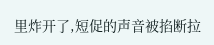里炸开了,短促的声音被掐断拉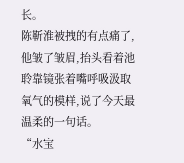长。
陈靳淮被拽的有点痛了,他皱了皱眉,抬头看着池聆靠镜张着嘴呼吸汲取氧气的模样,说了今天最温柔的一句话。
“水宝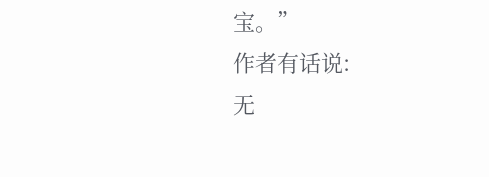宝。”
作者有话说:
无